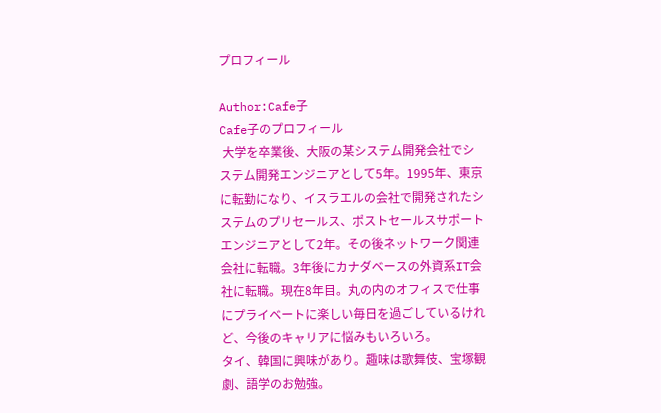プロフィール

Author:Cafe子
Cafe子のプロフィール
 大学を卒業後、大阪の某システム開発会社でシステム開発エンジニアとして5年。1995年、東京に転勤になり、イスラエルの会社で開発されたシステムのプリセールス、ポストセールスサポートエンジニアとして2年。その後ネットワーク関連会社に転職。3年後にカナダベースの外資系IT会社に転職。現在8年目。丸の内のオフィスで仕事にプライベートに楽しい毎日を過ごしているけれど、今後のキャリアに悩みもいろいろ。
タイ、韓国に興味があり。趣味は歌舞伎、宝塚観劇、語学のお勉強。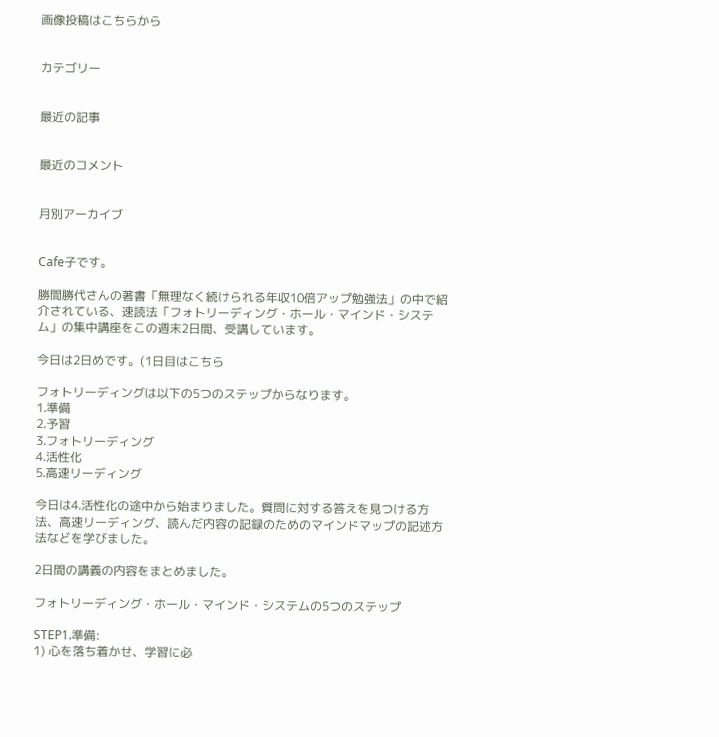画像投稿はこちらから


カテゴリー


最近の記事


最近のコメント


月別アーカイブ


Cafe子です。

勝間勝代さんの著書「無理なく続けられる年収10倍アップ勉強法」の中で紹介されている、速読法「フォトリーディング・ホール・マインド・システム」の集中講座をこの週末2日間、受講しています。

今日は2日めです。(1日目はこちら

フォトリーディングは以下の5つのステップからなります。
1.準備
2.予習
3.フォトリーディング
4.活性化
5.高速リーディング

今日は4.活性化の途中から始まりました。質問に対する答えを見つける方法、高速リーディング、読んだ内容の記録のためのマインドマップの記述方法などを学びました。

2日間の講義の内容をまとめました。

フォトリーディング・ホール・マインド・システムの5つのステップ

STEP1.準備:
1) 心を落ち着かせ、学習に必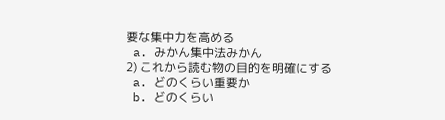要な集中力を高める
 a. みかん集中法みかん
2) これから読む物の目的を明確にする
 a. どのくらい重要か
 b. どのくらい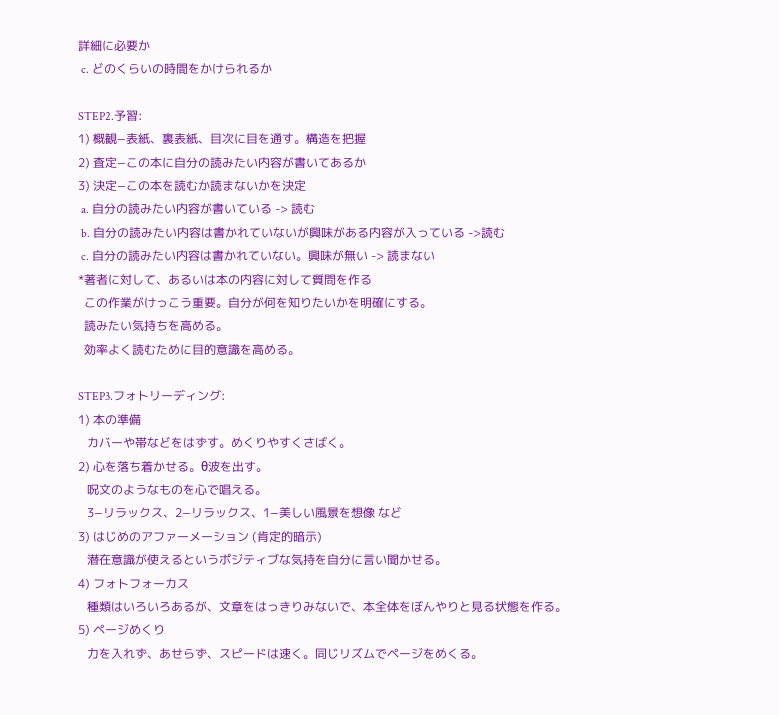詳細に必要か
 c. どのくらいの時間をかけられるか

STEP2.予習:
1) 概観−表紙、裏表紙、目次に目を通す。構造を把握
2) 査定−この本に自分の読みたい内容が書いてあるか
3) 決定−この本を読むか読まないかを決定
 a. 自分の読みたい内容が書いている -> 読む
 b. 自分の読みたい内容は書かれていないが興味がある内容が入っている ->読む
 c. 自分の読みたい内容は書かれていない。興味が無い -> 読まない
*著者に対して、あるいは本の内容に対して質問を作る
  この作業がけっこう重要。自分が何を知りたいかを明確にする。
  読みたい気持ちを高める。
  効率よく読むために目的意識を高める。

STEP3.フォトリーディング:
1) 本の準備
   カバーや帯などをはずす。めくりやすくさばく。
2) 心を落ち着かせる。θ波を出す。
   呪文のようなものを心で唱える。
   3−リラックス、2−リラックス、1−美しい風景を想像 など
3) はじめのアファーメーション (肯定的暗示)
   潜在意識が使えるというポジティブな気持を自分に言い聞かせる。
4) フォトフォーカス
   種類はいろいろあるが、文章をはっきりみないで、本全体をぼんやりと見る状態を作る。
5) ページめくり
   力を入れず、あせらず、スピードは速く。同じリズムでページをめくる。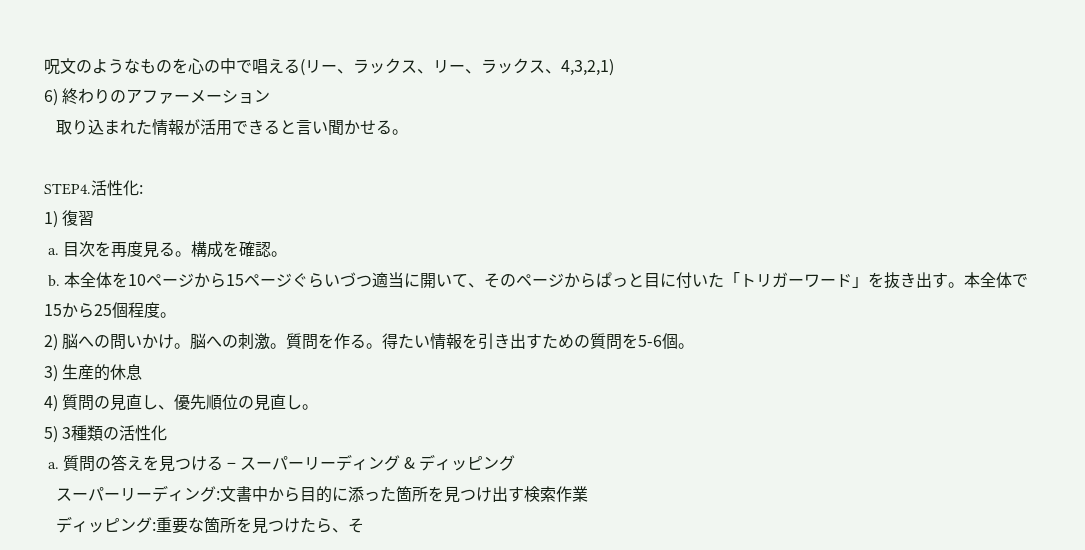呪文のようなものを心の中で唱える(リー、ラックス、リー、ラックス、4,3,2,1)
6) 終わりのアファーメーション
   取り込まれた情報が活用できると言い聞かせる。

STEP4.活性化:
1) 復習
 a. 目次を再度見る。構成を確認。
 b. 本全体を10ページから15ページぐらいづつ適当に開いて、そのページからぱっと目に付いた「トリガーワード」を抜き出す。本全体で15から25個程度。
2) 脳への問いかけ。脳への刺激。質問を作る。得たい情報を引き出すための質問を5-6個。
3) 生産的休息
4) 質問の見直し、優先順位の見直し。
5) 3種類の活性化
 a. 質問の答えを見つける − スーパーリーディング & ディッピング
   スーパーリーディング:文書中から目的に添った箇所を見つけ出す検索作業
   ディッピング:重要な箇所を見つけたら、そ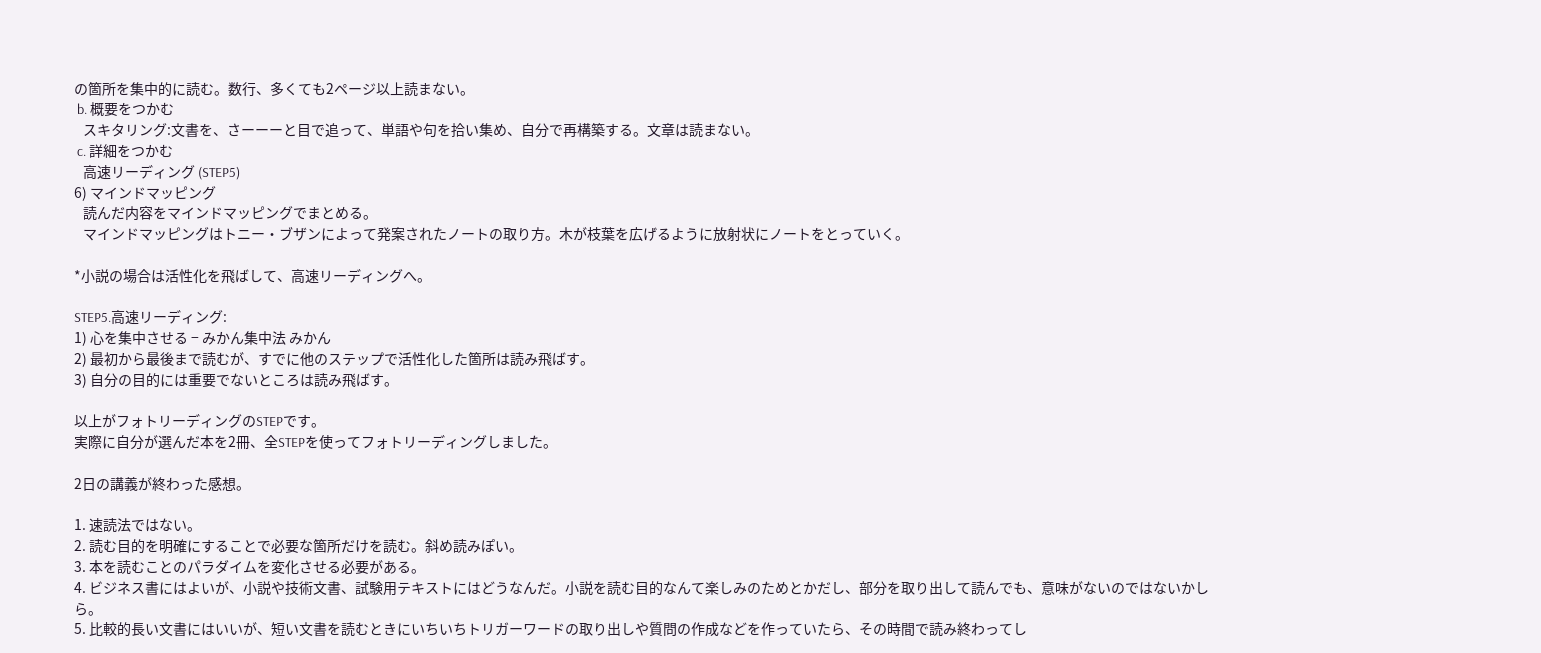の箇所を集中的に読む。数行、多くても2ページ以上読まない。
 b. 概要をつかむ
   スキタリング:文書を、さーーーと目で追って、単語や句を拾い集め、自分で再構築する。文章は読まない。
 c. 詳細をつかむ
   高速リーディング (STEP5)
6) マインドマッピング
   読んだ内容をマインドマッピングでまとめる。
   マインドマッピングはトニー・ブザンによって発案されたノートの取り方。木が枝葉を広げるように放射状にノートをとっていく。

*小説の場合は活性化を飛ばして、高速リーディングへ。

STEP5.高速リーディング:
1) 心を集中させる − みかん集中法 みかん
2) 最初から最後まで読むが、すでに他のステップで活性化した箇所は読み飛ばす。
3) 自分の目的には重要でないところは読み飛ばす。

以上がフォトリーディングのSTEPです。
実際に自分が選んだ本を2冊、全STEPを使ってフォトリーディングしました。

2日の講義が終わった感想。

1. 速読法ではない。
2. 読む目的を明確にすることで必要な箇所だけを読む。斜め読みぽい。
3. 本を読むことのパラダイムを変化させる必要がある。
4. ビジネス書にはよいが、小説や技術文書、試験用テキストにはどうなんだ。小説を読む目的なんて楽しみのためとかだし、部分を取り出して読んでも、意味がないのではないかしら。
5. 比較的長い文書にはいいが、短い文書を読むときにいちいちトリガーワードの取り出しや質問の作成などを作っていたら、その時間で読み終わってし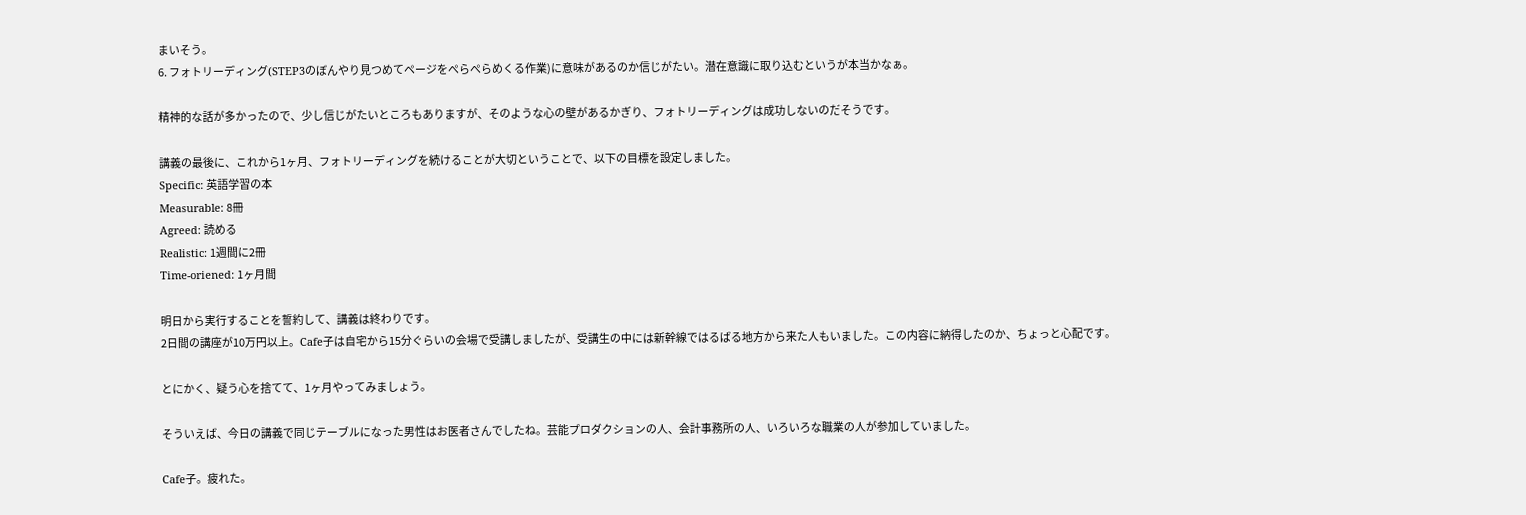まいそう。
6. フォトリーディング(STEP3のぼんやり見つめてページをぺらぺらめくる作業)に意味があるのか信じがたい。潜在意識に取り込むというが本当かなぁ。

精神的な話が多かったので、少し信じがたいところもありますが、そのような心の壁があるかぎり、フォトリーディングは成功しないのだそうです。

講義の最後に、これから1ヶ月、フォトリーディングを続けることが大切ということで、以下の目標を設定しました。
Specific: 英語学習の本
Measurable: 8冊
Agreed: 読める
Realistic: 1週間に2冊
Time-oriened: 1ヶ月間

明日から実行することを誓約して、講義は終わりです。
2日間の講座が10万円以上。Cafe子は自宅から15分ぐらいの会場で受講しましたが、受講生の中には新幹線ではるばる地方から来た人もいました。この内容に納得したのか、ちょっと心配です。

とにかく、疑う心を捨てて、1ヶ月やってみましょう。

そういえば、今日の講義で同じテーブルになった男性はお医者さんでしたね。芸能プロダクションの人、会計事務所の人、いろいろな職業の人が参加していました。

Cafe子。疲れた。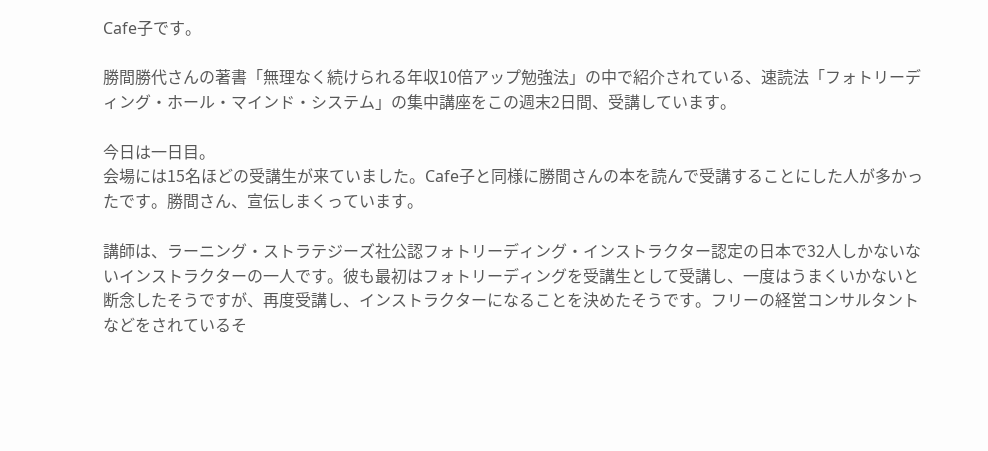Cafe子です。

勝間勝代さんの著書「無理なく続けられる年収10倍アップ勉強法」の中で紹介されている、速読法「フォトリーディング・ホール・マインド・システム」の集中講座をこの週末2日間、受講しています。

今日は一日目。
会場には15名ほどの受講生が来ていました。Cafe子と同様に勝間さんの本を読んで受講することにした人が多かったです。勝間さん、宣伝しまくっています。

講師は、ラーニング・ストラテジーズ社公認フォトリーディング・インストラクター認定の日本で32人しかないないインストラクターの一人です。彼も最初はフォトリーディングを受講生として受講し、一度はうまくいかないと断念したそうですが、再度受講し、インストラクターになることを決めたそうです。フリーの経営コンサルタントなどをされているそ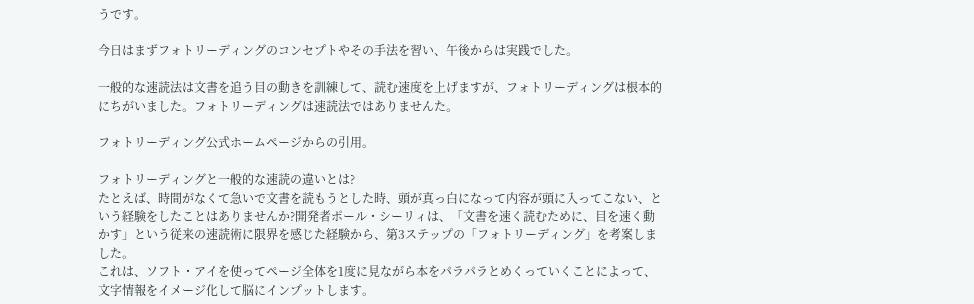うです。

今日はまずフォトリーディングのコンセプトやその手法を習い、午後からは実践でした。

一般的な速読法は文書を追う目の動きを訓練して、読む速度を上げますが、フォトリーディングは根本的にちがいました。フォトリーディングは速読法ではありませんた。

フォトリーディング公式ホームページからの引用。

フォトリーディングと一般的な速読の違いとは?
たとえば、時間がなくて急いで文書を読もうとした時、頭が真っ白になって内容が頭に入ってこない、という経験をしたことはありませんか?開発者ポール・シーリィは、「文書を速く読むために、目を速く動かす」という従来の速読術に限界を感じた経験から、第3ステップの「フォトリーディング」を考案しました。
これは、ソフト・アイを使ってページ全体を1度に見ながら本をパラパラとめくっていくことによって、文字情報をイメージ化して脳にインプットします。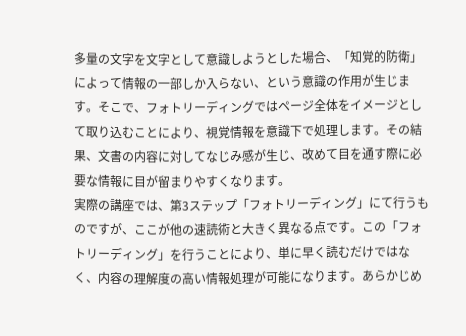多量の文字を文字として意識しようとした場合、「知覚的防衛」によって情報の一部しか入らない、という意識の作用が生じます。そこで、フォトリーディングではページ全体をイメージとして取り込むことにより、視覚情報を意識下で処理します。その結果、文書の内容に対してなじみ感が生じ、改めて目を通す際に必要な情報に目が留まりやすくなります。
実際の講座では、第3ステップ「フォトリーディング」にて行うものですが、ここが他の速読術と大きく異なる点です。この「フォトリーディング」を行うことにより、単に早く読むだけではなく、内容の理解度の高い情報処理が可能になります。あらかじめ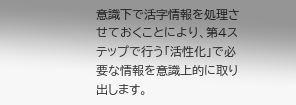意識下で活字情報を処理させておくことにより、第4ステップで行う「活性化」で必要な情報を意識上的に取り出します。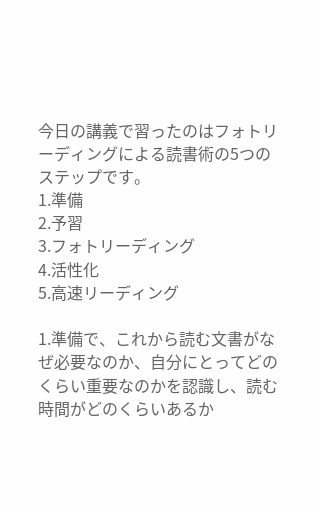今日の講義で習ったのはフォトリーディングによる読書術の5つのステップです。
1.準備
2.予習
3.フォトリーディング
4.活性化
5.高速リーディング

1.準備で、これから読む文書がなぜ必要なのか、自分にとってどのくらい重要なのかを認識し、読む時間がどのくらいあるか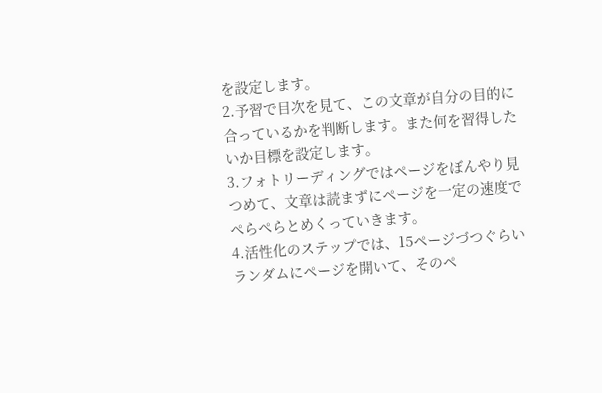を設定します。
2.予習で目次を見て、この文章が自分の目的に合っているかを判断します。また何を習得したいか目標を設定します。
3.フォトリーディングではページをぼんやり見つめて、文章は読まずにページを一定の速度でぺらぺらとめくっていきます。
4.活性化のステップでは、15ページづつぐらいランダムにページを開いて、そのペ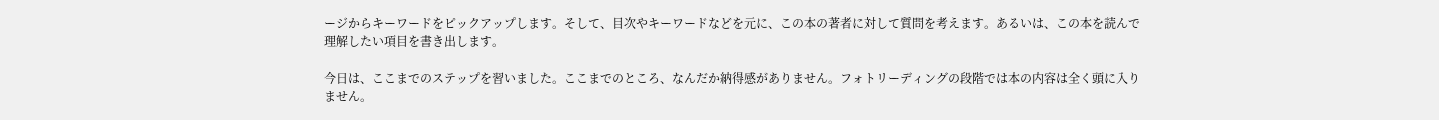ージからキーワードをピックアップします。そして、目次やキーワードなどを元に、この本の著者に対して質問を考えます。あるいは、この本を読んで理解したい項目を書き出します。

今日は、ここまでのステップを習いました。ここまでのところ、なんだか納得感がありません。フォトリーディングの段階では本の内容は全く頭に入りません。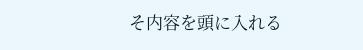そ内容を頭に入れる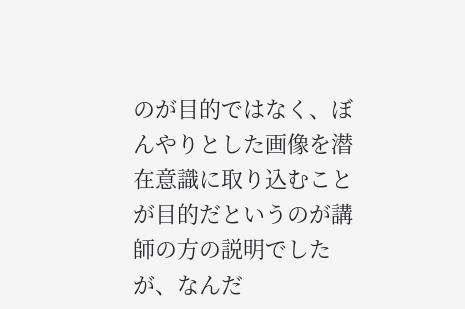のが目的ではなく、ぼんやりとした画像を潜在意識に取り込むことが目的だというのが講師の方の説明でしたが、なんだ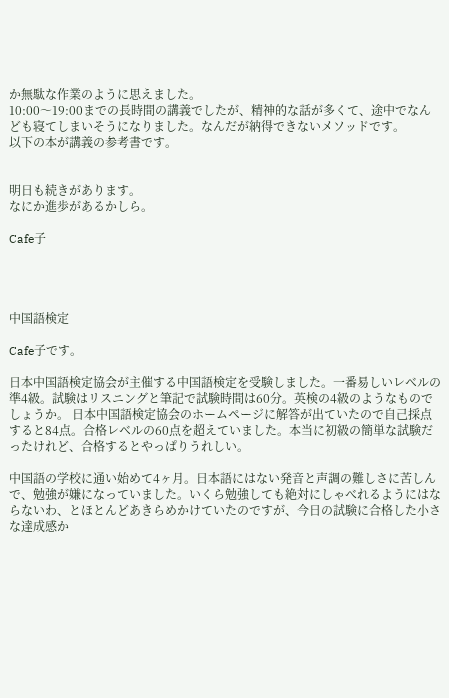か無駄な作業のように思えました。
10:00〜19:00までの長時間の講義でしたが、精神的な話が多くて、途中でなんども寝てしまいそうになりました。なんだが納得できないメソッドです。
以下の本が講義の参考書です。


明日も続きがあります。
なにか進歩があるかしら。

Cafe子




中国語検定

Cafe子です。

日本中国語検定協会が主催する中国語検定を受験しました。一番易しいレベルの準4級。試験はリスニングと筆記で試験時間は60分。英検の4級のようなものでしょうか。 日本中国語検定協会のホームページに解答が出ていたので自己採点すると84点。合格レベルの60点を超えていました。本当に初級の簡単な試験だったけれど、合格するとやっぱりうれしい。

中国語の学校に通い始めて4ヶ月。日本語にはない発音と声調の難しさに苦しんで、勉強が嫌になっていました。いくら勉強しても絶対にしゃべれるようにはならないわ、とほとんどあきらめかけていたのですが、今日の試験に合格した小さな達成感か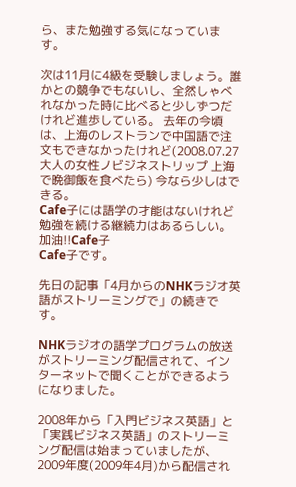ら、また勉強する気になっています。

次は11月に4級を受験しましょう。誰かとの競争でもないし、全然しゃべれなかった時に比べると少しずつだけれど進歩している。 去年の今頃は、上海のレストランで中国語で注文もできなかったけれど(2008.07.27 大人の女性ノビジネストリップ 上海で晩御飯を食べたら) 今なら少しはできる。
Cafe子には語学の才能はないけれど勉強を続ける継続力はあるらしい。
加油!!Cafe子
Cafe子です。

先日の記事「4月からのNHKラジオ英語がストリーミングで」の続きです。

NHKラジオの語学プログラムの放送がストリーミング配信されて、インターネットで聞くことができるようになりました。

2008年から「入門ビジネス英語」と「実践ビジネス英語」のストリーミング配信は始まっていましたが、2009年度(2009年4月)から配信され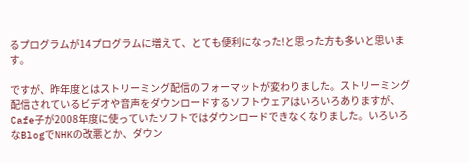るプログラムが14プログラムに増えて、とても便利になった!と思った方も多いと思います。

ですが、昨年度とはストリーミング配信のフォーマットが変わりました。ストリーミング配信されているビデオや音声をダウンロードするソフトウェアはいろいろありますが、Cafe子が2008年度に使っていたソフトではダウンロードできなくなりました。いろいろなBlogでNHKの改悪とか、ダウン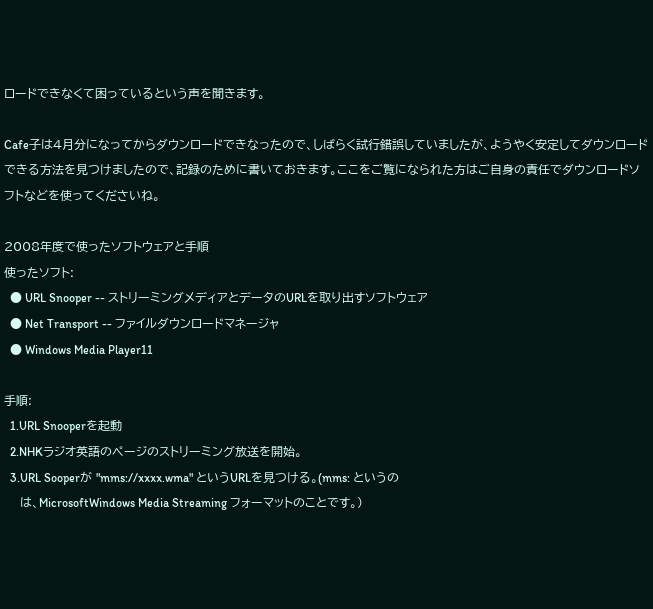ロードできなくて困っているという声を聞きます。

Cafe子は4月分になってからダウンロードできなったので、しばらく試行錯誤していましたが、ようやく安定してダウンロードできる方法を見つけましたので、記録のために書いておきます。ここをご覧になられた方はご自身の責任でダウンロードソフトなどを使ってくださいね。

2008年度で使ったソフトウェアと手順
使ったソフト:
  ● URL Snooper -- ストリーミングメディアとデータのURLを取り出すソフトウェア
  ● Net Transport -- ファイルダウンロードマネージャ
  ● Windows Media Player11

手順:
  1.URL Snooperを起動
  2.NHKラジオ英語のページのストリーミング放送を開始。
  3.URL Sooperが "mms://xxxx.wma" というURLを見つける。(mms: というの
    は、MicrosoftWindows Media Streaming フォーマットのことです。)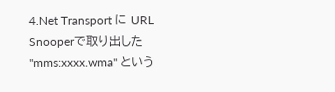4.Net Transport に URL Snooperで取り出した "mms:xxxx.wma" という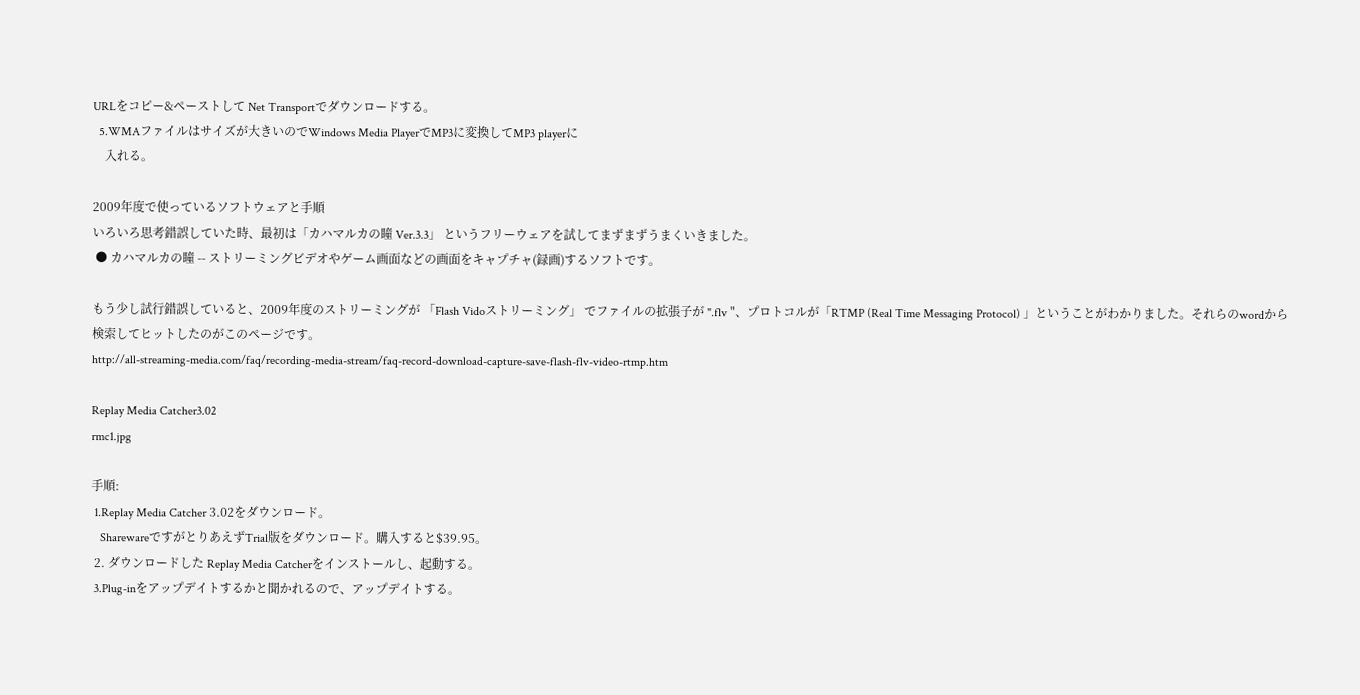URLをコピー&ペーストして Net Transportでダウンロードする。
  5.WMAファイルはサイズが大きいのでWindows Media PlayerでMP3に変換してMP3 playerに
    入れる。

2009年度で使っているソフトウェアと手順
いろいろ思考錯誤していた時、最初は「カハマルカの瞳 Ver.3.3」 というフリーウェアを試してまずまずうまくいきました。
 ● カハマルカの瞳 -- ストリーミングビデオやゲーム画面などの画面をキャプチャ(録画)するソフトです。

もう少し試行錯誤していると、2009年度のストリーミングが 「Flash Vidoストリーミング」 でファイルの拡張子が ".flv "、プロトコルが「RTMP (Real Time Messaging Protocol) 」ということがわかりました。それらのwordから検索してヒットしたのがこのページです。
http://all-streaming-media.com/faq/recording-media-stream/faq-record-download-capture-save-flash-flv-video-rtmp.htm

Replay Media Catcher3.02
rmc1.jpg

手順:
 1.Replay Media Catcher 3.02をダウンロード。
   SharewareですがとりあえずTrial版をダウンロード。購入すると$39.95。
 2. ダウンロードした Replay Media Catcherをインストールし、起動する。
 3.Plug-inをアップデイトするかと聞かれるので、アップデイトする。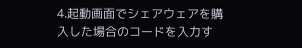4.起動画面でシェアウェアを購入した場合のコードを入力す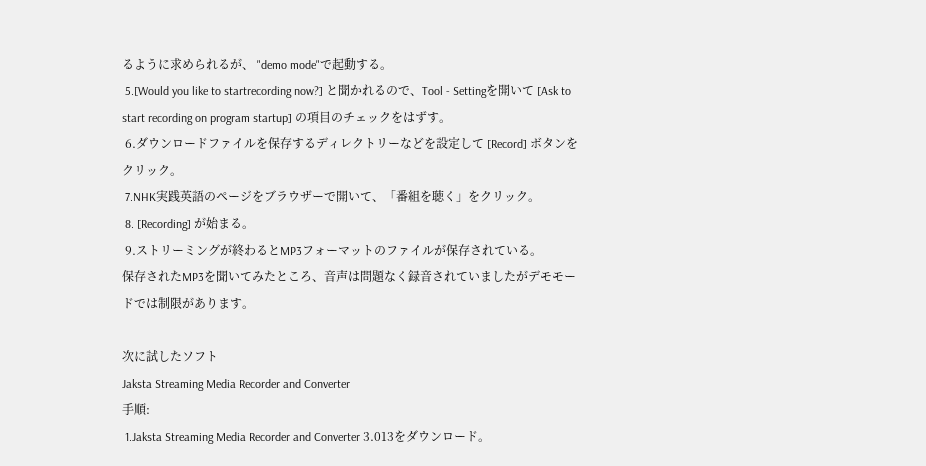るように求められるが、 "demo mode"で起動する。
 5.[Would you like to startrecording now?] と聞かれるので、Tool - Settingを開いて [Ask to start recording on program startup] の項目のチェックをはずす。
 6.ダウンロードファイルを保存するディレクトリーなどを設定して [Record] ボタンをクリック。
 7.NHK実践英語のページをブラウザーで開いて、「番組を聴く」をクリック。
 8. [Recording] が始まる。
 9.ストリーミングが終わるとMP3フォーマットのファイルが保存されている。
保存されたMP3を聞いてみたところ、音声は問題なく録音されていましたがデモモードでは制限があります。

次に試したソフト
Jaksta Streaming Media Recorder and Converter
手順:
 1.Jaksta Streaming Media Recorder and Converter 3.013をダウンロード。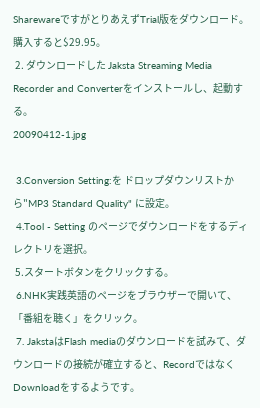SharewareですがとりあえずTrial版をダウンロード。購入すると$29.95。
 2. ダウンロードした Jaksta Streaming Media Recorder and Converterをインストールし、起動する。
20090412-1.jpg

 3.Conversion Setting:を ドロップダウンリストから"MP3 Standard Quality" に設定。
 4.Tool - Setting のページでダウンロードをするディレクトリを選択。
 5.スタートボタンをクリックする。
 6.NHK実践英語のページをブラウザーで開いて、「番組を聴く」をクリック。
 7. JakstaはFlash mediaのダウンロードを試みて、ダウンロードの接続が確立すると、RecordではなくDownloadをするようです。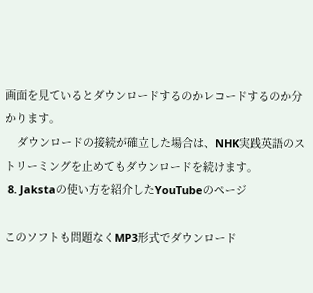画面を見ているとダウンロードするのかレコードするのか分かります。
    ダウンロードの接続が確立した場合は、NHK実践英語のストリーミングを止めてもダウンロードを続けます。
 8. Jakstaの使い方を紹介したYouTubeのページ

このソフトも問題なくMP3形式でダウンロード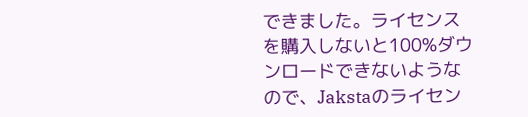できました。ライセンスを購入しないと100%ダウンロードできないようなので、Jakstaのライセン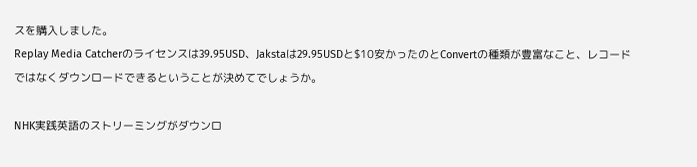スを購入しました。
Replay Media Catcherのライセンスは39.95USD、Jakstaは29.95USDと$10安かったのとConvertの種類が豊富なこと、レコードではなくダウンロードできるということが決めてでしょうか。

NHK実践英語のストリーミングがダウンロ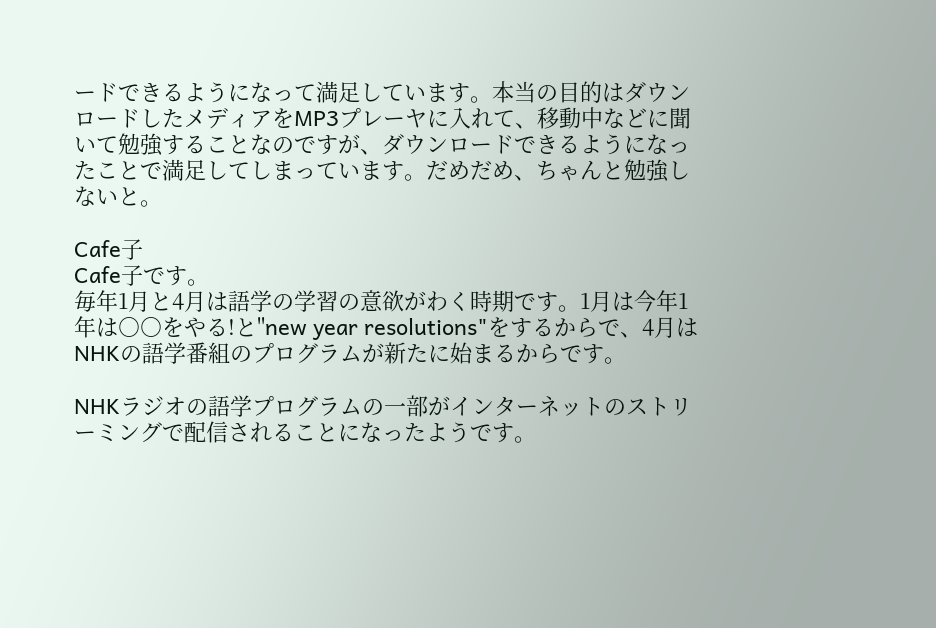ードできるようになって満足しています。本当の目的はダウンロードしたメディアをMP3プレーヤに入れて、移動中などに聞いて勉強することなのですが、ダウンロードできるようになったことで満足してしまっています。だめだめ、ちゃんと勉強しないと。

Cafe子
Cafe子です。
毎年1月と4月は語学の学習の意欲がわく時期です。1月は今年1年は○○をやる!と"new year resolutions"をするからで、4月はNHKの語学番組のプログラムが新たに始まるからです。

NHKラジオの語学プログラムの一部がインターネットのストリーミングで配信されることになったようです。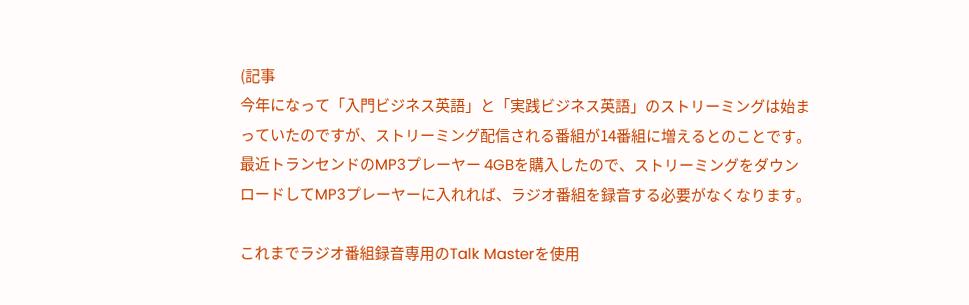(記事
今年になって「入門ビジネス英語」と「実践ビジネス英語」のストリーミングは始まっていたのですが、ストリーミング配信される番組が14番組に増えるとのことです。
最近トランセンドのMP3プレーヤー 4GBを購入したので、ストリーミングをダウンロードしてMP3プレーヤーに入れれば、ラジオ番組を録音する必要がなくなります。

これまでラジオ番組録音専用のTalk Masterを使用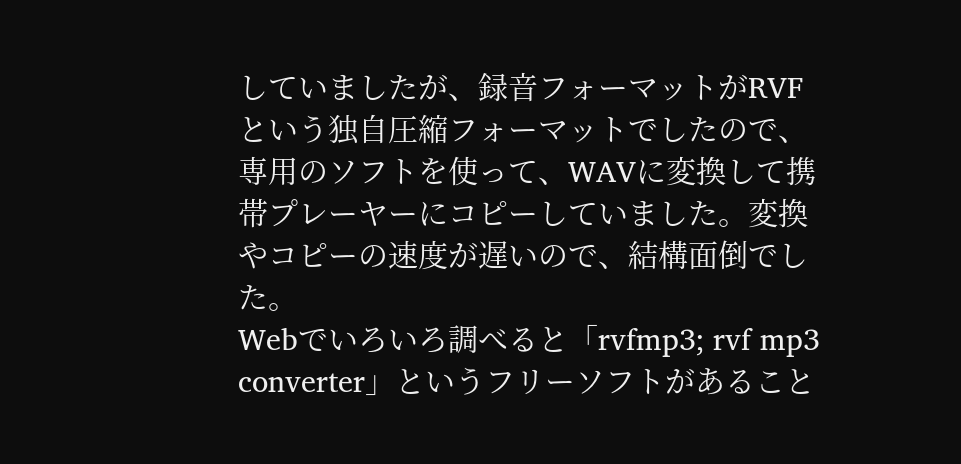していましたが、録音フォーマットがRVFという独自圧縮フォーマットでしたので、専用のソフトを使って、WAVに変換して携帯プレーヤーにコピーしていました。変換やコピーの速度が遅いので、結構面倒でした。
Webでいろいろ調べると「rvfmp3; rvf mp3 converter」というフリーソフトがあること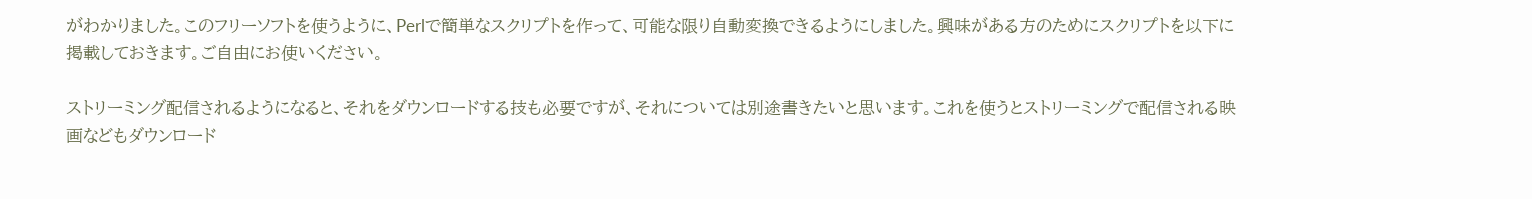がわかりました。このフリーソフトを使うように、Perlで簡単なスクリプトを作って、可能な限り自動変換できるようにしました。興味がある方のためにスクリプトを以下に掲載しておきます。ご自由にお使いください。

ストリーミング配信されるようになると、それをダウンロードする技も必要ですが、それについては別途書きたいと思います。これを使うとストリーミングで配信される映画などもダウンロード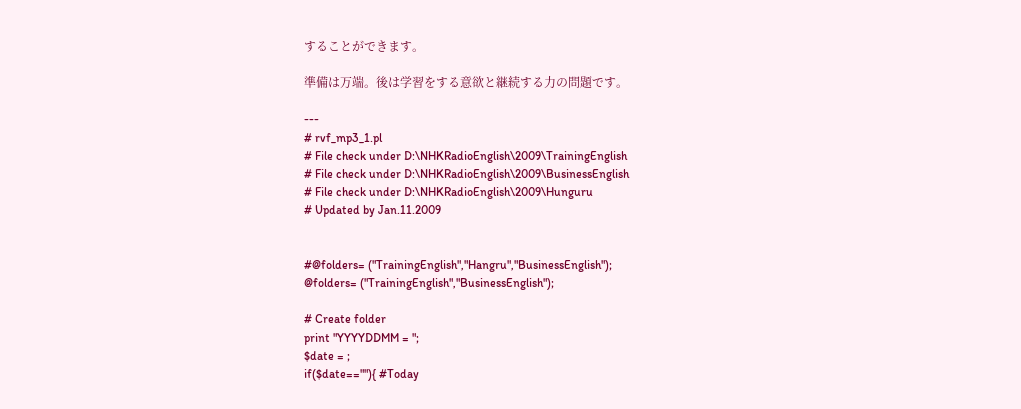することができます。

準備は万端。後は学習をする意欲と継続する力の問題です。

---
# rvf_mp3_1.pl
# File check under D:\NHKRadioEnglish\2009\TrainingEnglish
# File check under D:\NHKRadioEnglish\2009\BusinessEnglish
# File check under D:\NHKRadioEnglish\2009\Hunguru
# Updated by Jan.11.2009


#@folders= ("TrainingEnglish","Hangru","BusinessEnglish");
@folders= ("TrainingEnglish","BusinessEnglish");

# Create folder
print "YYYYDDMM = ";
$date = ;
if($date==""){ #Today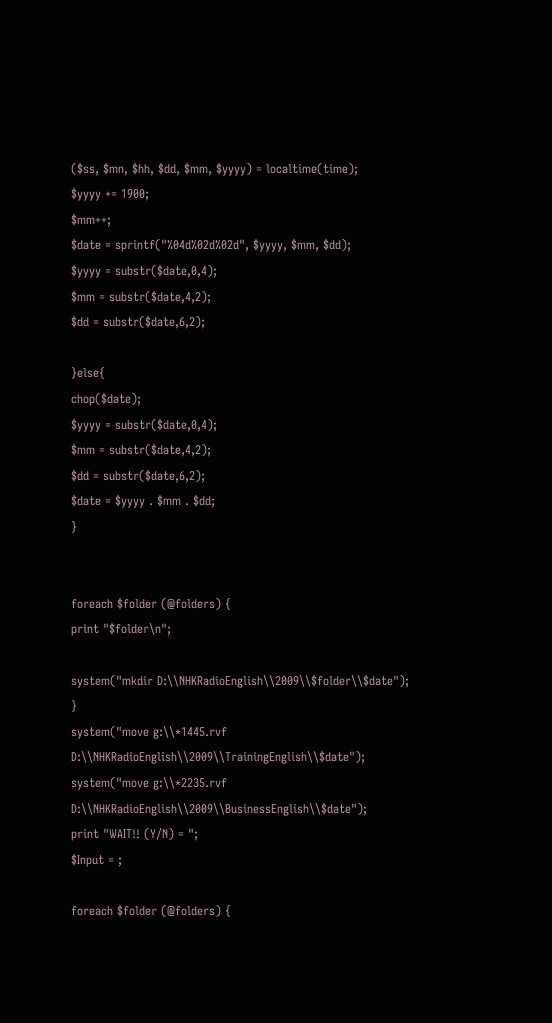($ss, $mn, $hh, $dd, $mm, $yyyy) = localtime(time);
$yyyy += 1900;
$mm++;
$date = sprintf("%04d%02d%02d", $yyyy, $mm, $dd);
$yyyy = substr($date,0,4);
$mm = substr($date,4,2);
$dd = substr($date,6,2);

}else{
chop($date);
$yyyy = substr($date,0,4);
$mm = substr($date,4,2);
$dd = substr($date,6,2);
$date = $yyyy . $mm . $dd;
}


foreach $folder (@folders) {
print "$folder\n";

system("mkdir D:\\NHKRadioEnglish\\2009\\$folder\\$date");
}
system("move g:\\*1445.rvf D:\\NHKRadioEnglish\\2009\\TrainingEnglish\\$date");
system("move g:\\*2235.rvf D:\\NHKRadioEnglish\\2009\\BusinessEnglish\\$date");
print "WAIT!! (Y/N) = ";
$Input = ;

foreach $folder (@folders) {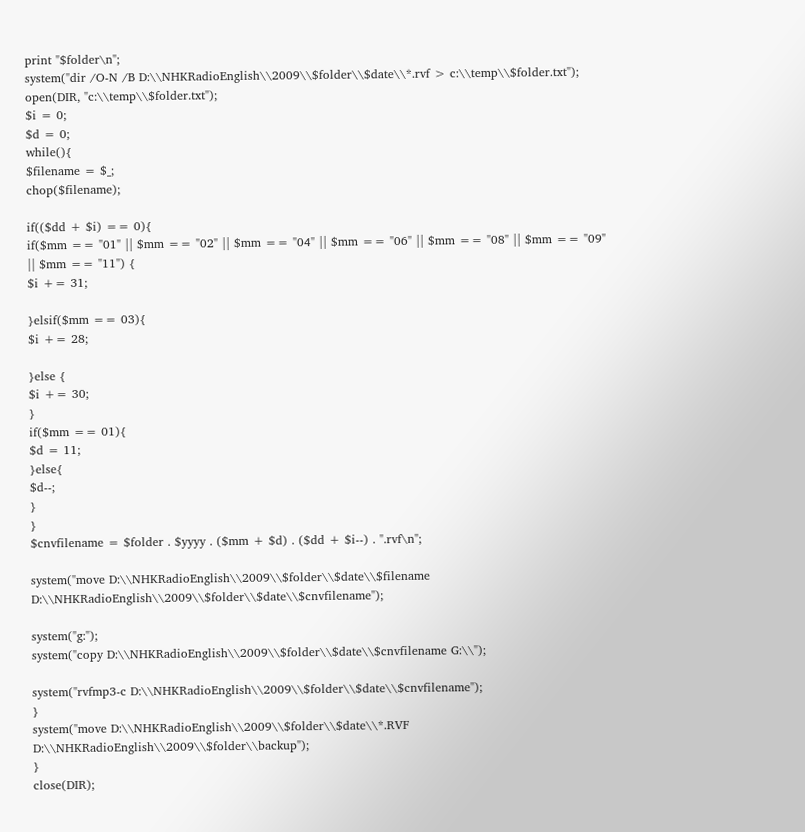print "$folder\n";
system("dir /O-N /B D:\\NHKRadioEnglish\\2009\\$folder\\$date\\*.rvf > c:\\temp\\$folder.txt");
open(DIR, "c:\\temp\\$folder.txt");
$i = 0;
$d = 0;
while(){
$filename = $_;
chop($filename);

if(($dd + $i) == 0){
if($mm == "01" || $mm == "02" || $mm == "04" || $mm == "06" || $mm == "08" || $mm == "09" || $mm == "11") {
$i += 31;

}elsif($mm == 03){
$i += 28;

}else {
$i += 30;
}
if($mm == 01){
$d = 11;
}else{
$d--;
}
}
$cnvfilename = $folder . $yyyy . ($mm + $d) . ($dd + $i--) . ".rvf\n";

system("move D:\\NHKRadioEnglish\\2009\\$folder\\$date\\$filename D:\\NHKRadioEnglish\\2009\\$folder\\$date\\$cnvfilename");

system("g:");
system("copy D:\\NHKRadioEnglish\\2009\\$folder\\$date\\$cnvfilename G:\\");

system("rvfmp3-c D:\\NHKRadioEnglish\\2009\\$folder\\$date\\$cnvfilename");
}
system("move D:\\NHKRadioEnglish\\2009\\$folder\\$date\\*.RVF D:\\NHKRadioEnglish\\2009\\$folder\\backup");
}
close(DIR);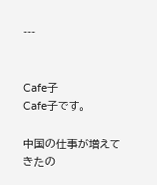---


Cafe子
Cafe子です。

中国の仕事が増えてきたの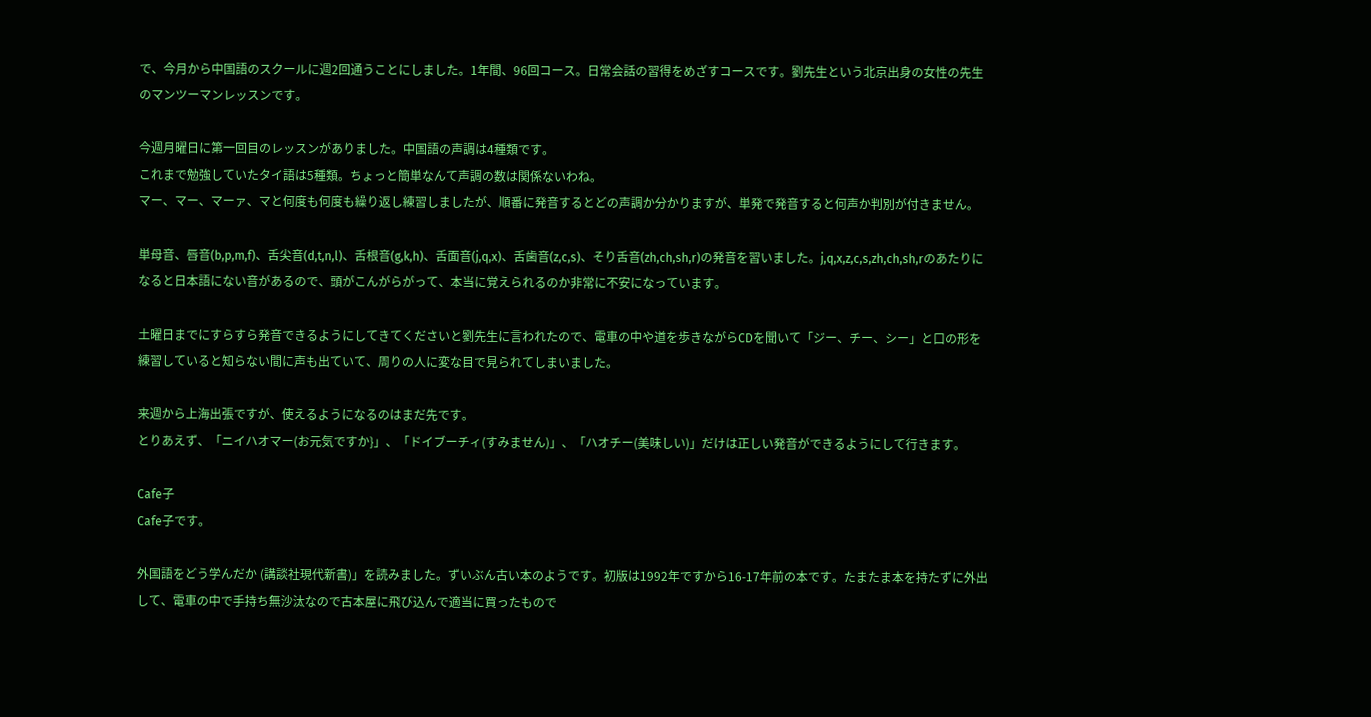で、今月から中国語のスクールに週2回通うことにしました。1年間、96回コース。日常会話の習得をめざすコースです。劉先生という北京出身の女性の先生のマンツーマンレッスンです。

今週月曜日に第一回目のレッスンがありました。中国語の声調は4種類です。
これまで勉強していたタイ語は5種類。ちょっと簡単なんて声調の数は関係ないわね。
マー、マー、マーァ、マと何度も何度も繰り返し練習しましたが、順番に発音するとどの声調か分かりますが、単発で発音すると何声か判別が付きません。

単母音、唇音(b,p,m,f)、舌尖音(d,t,n,l)、舌根音(g,k,h)、舌面音(j,q,x)、舌歯音(z,c,s)、そり舌音(zh,ch,sh,r)の発音を習いました。j,q,x,z,c,s,zh,ch,sh,rのあたりになると日本語にない音があるので、頭がこんがらがって、本当に覚えられるのか非常に不安になっています。

土曜日までにすらすら発音できるようにしてきてくださいと劉先生に言われたので、電車の中や道を歩きながらCDを聞いて「ジー、チー、シー」と口の形を練習していると知らない間に声も出ていて、周りの人に変な目で見られてしまいました。

来週から上海出張ですが、使えるようになるのはまだ先です。
とりあえず、「ニイハオマー(お元気ですか}」、「ドイブーチィ(すみません)」、「ハオチー(美味しい)」だけは正しい発音ができるようにして行きます。

Cafe子
Cafe子です。

外国語をどう学んだか (講談社現代新書)」を読みました。ずいぶん古い本のようです。初版は1992年ですから16-17年前の本です。たまたま本を持たずに外出して、電車の中で手持ち無沙汰なので古本屋に飛び込んで適当に買ったもので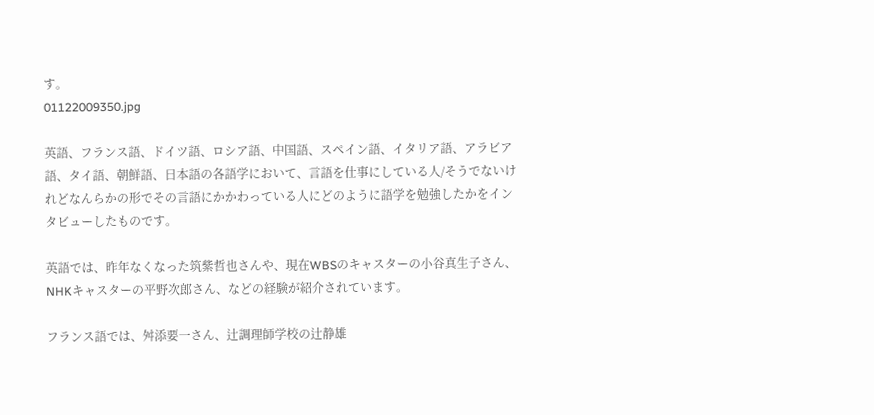す。
01122009350.jpg

英語、フランス語、ドイツ語、ロシア語、中国語、スペイン語、イタリア語、アラビア語、タイ語、朝鮮語、日本語の各語学において、言語を仕事にしている人/そうでないけれどなんらかの形でその言語にかかわっている人にどのように語学を勉強したかをインタビューしたものです。

英語では、昨年なくなった筑紫哲也さんや、現在WBSのキャスターの小谷真生子さん、NHKキャスターの平野次郎さん、などの経験が紹介されています。

フランス語では、舛添要一さん、辻調理師学校の辻静雄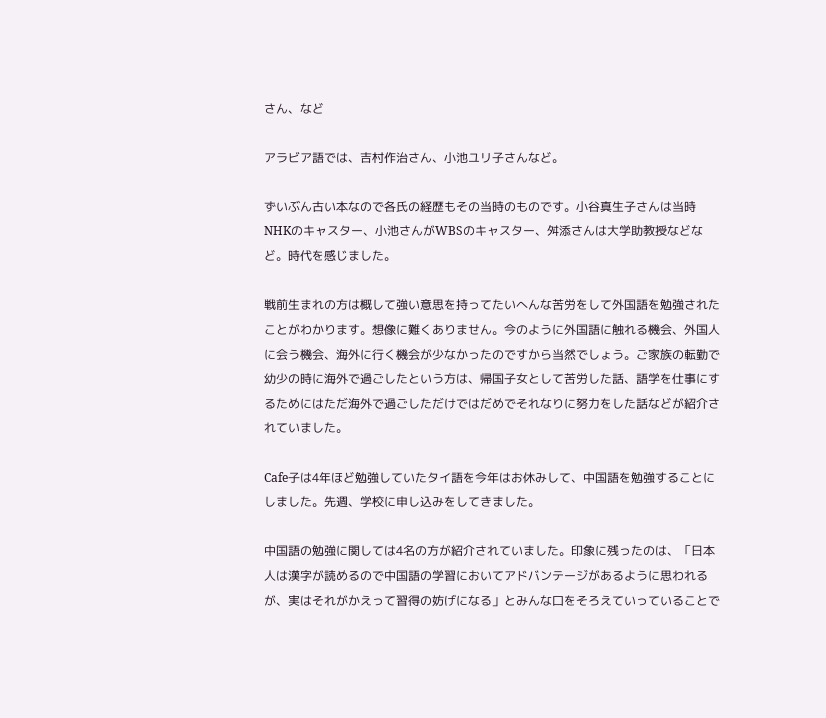さん、など

アラビア語では、吉村作治さん、小池ユリ子さんなど。

ずいぶん古い本なので各氏の経歴もその当時のものです。小谷真生子さんは当時NHKのキャスター、小池さんがWBSのキャスター、舛添さんは大学助教授などなど。時代を感じました。

戦前生まれの方は概して強い意思を持ってたいへんな苦労をして外国語を勉強されたことがわかります。想像に難くありません。今のように外国語に触れる機会、外国人に会う機会、海外に行く機会が少なかったのですから当然でしょう。ご家族の転勤で幼少の時に海外で過ごしたという方は、帰国子女として苦労した話、語学を仕事にするためにはただ海外で過ごしただけではだめでそれなりに努力をした話などが紹介されていました。

Cafe子は4年ほど勉強していたタイ語を今年はお休みして、中国語を勉強することにしました。先週、学校に申し込みをしてきました。

中国語の勉強に関しては4名の方が紹介されていました。印象に残ったのは、「日本人は漢字が読めるので中国語の学習においてアドバンテージがあるように思われるが、実はそれがかえって習得の妨げになる」とみんな口をそろえていっていることで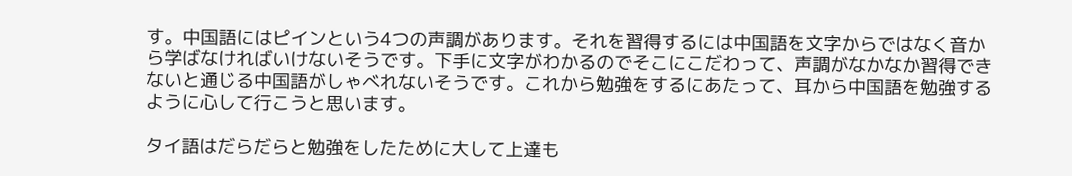す。中国語にはピインという4つの声調があります。それを習得するには中国語を文字からではなく音から学ばなければいけないそうです。下手に文字がわかるのでそこにこだわって、声調がなかなか習得できないと通じる中国語がしゃべれないそうです。これから勉強をするにあたって、耳から中国語を勉強するように心して行こうと思います。

タイ語はだらだらと勉強をしたために大して上達も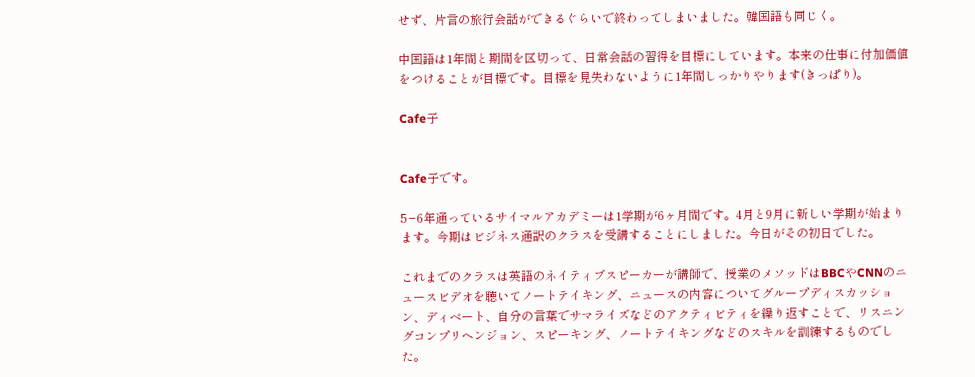せず、片言の旅行会話ができるぐらいで終わってしまいました。韓国語も同じく。

中国語は1年間と期間を区切って、日常会話の習得を目標にしています。本来の仕事に付加価値をつけることが目標です。目標を見失わないように1年間しっかりやります(きっぱり)。

Cafe子


Cafe子です。

5−6年通っているサイマルアカデミーは1学期が6ヶ月間です。4月と9月に新しい学期が始まります。今期はビジネス通訳のクラスを受講することにしました。今日がその初日でした。

これまでのクラスは英語のネイティブスピーカーが講師で、授業のメソッドはBBCやCNNのニュースビデオを聴いてノートテイキング、ニュースの内容についてグループディスカッション、ディベート、自分の言葉でサマライズなどのアクティビティを繰り返すことで、リスニングコンプリヘンジョン、スピーキング、ノートテイキングなどのスキルを訓練するものでした。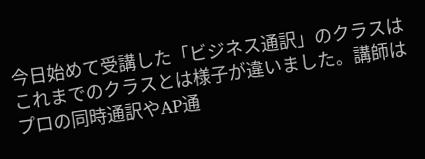今日始めて受講した「ビジネス通訳」のクラスはこれまでのクラスとは様子が違いました。講師はプロの同時通訳やAP通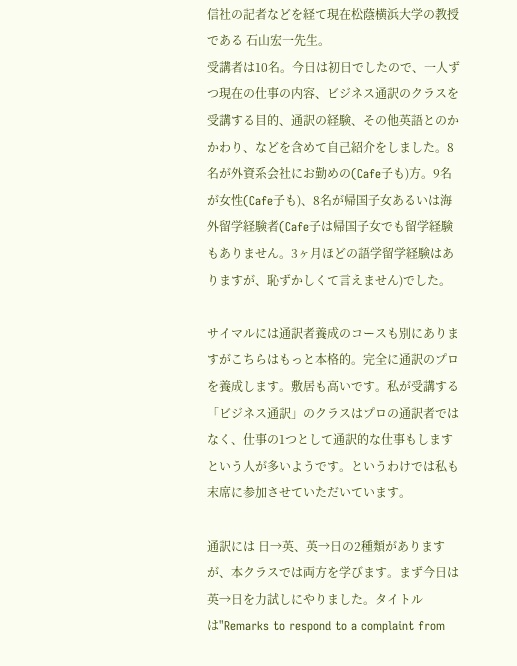信社の記者などを経て現在松蔭横浜大学の教授である 石山宏一先生。
受講者は10名。今日は初日でしたので、一人ずつ現在の仕事の内容、ビジネス通訳のクラスを受講する目的、通訳の経験、その他英語とのかかわり、などを含めて自己紹介をしました。8名が外資系会社にお勤めの(Cafe子も)方。9名が女性(Cafe子も)、8名が帰国子女あるいは海外留学経験者(Cafe子は帰国子女でも留学経験もありません。3ヶ月ほどの語学留学経験はありますが、恥ずかしくて言えません)でした。

サイマルには通訳者養成のコースも別にありますがこちらはもっと本格的。完全に通訳のプロを養成します。敷居も高いです。私が受講する「ビジネス通訳」のクラスはプロの通訳者ではなく、仕事の1つとして通訳的な仕事もしますという人が多いようです。というわけでは私も末席に参加させていただいています。

通訳には 日→英、英→日の2種類がありますが、本クラスでは両方を学びます。まず今日は英→日を力試しにやりました。タイトルは"Remarks to respond to a complaint from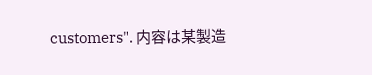customers". 内容は某製造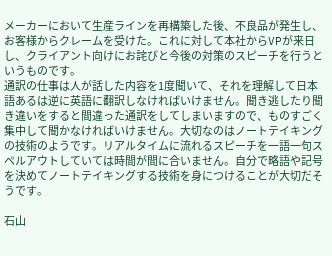メーカーにおいて生産ラインを再構築した後、不良品が発生し、お客様からクレームを受けた。これに対して本社からVPが来日し、クライアント向けにお詫びと今後の対策のスピーチを行うというものです。
通訳の仕事は人が話した内容を1度聞いて、それを理解して日本語あるは逆に英語に翻訳しなければいけません。聞き逃したり聞き違いをすると間違った通訳をしてしまいますので、ものすごく集中して聞かなければいけません。大切なのはノートテイキングの技術のようです。リアルタイムに流れるスピーチを一語一句スペルアウトしていては時間が間に合いません。自分で略語や記号を決めてノートテイキングする技術を身につけることが大切だそうです。

石山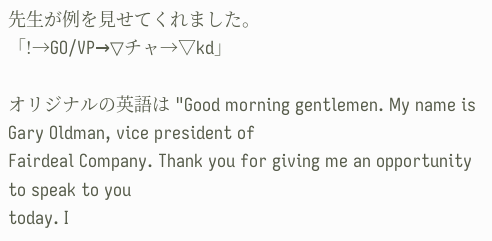先生が例を見せてくれました。
「!→GO/VP→▽チャ→▽kd」

オリジナルの英語は "Good morning gentlemen. My name is Gary Oldman, vice president of
Fairdeal Company. Thank you for giving me an opportunity to speak to you
today. I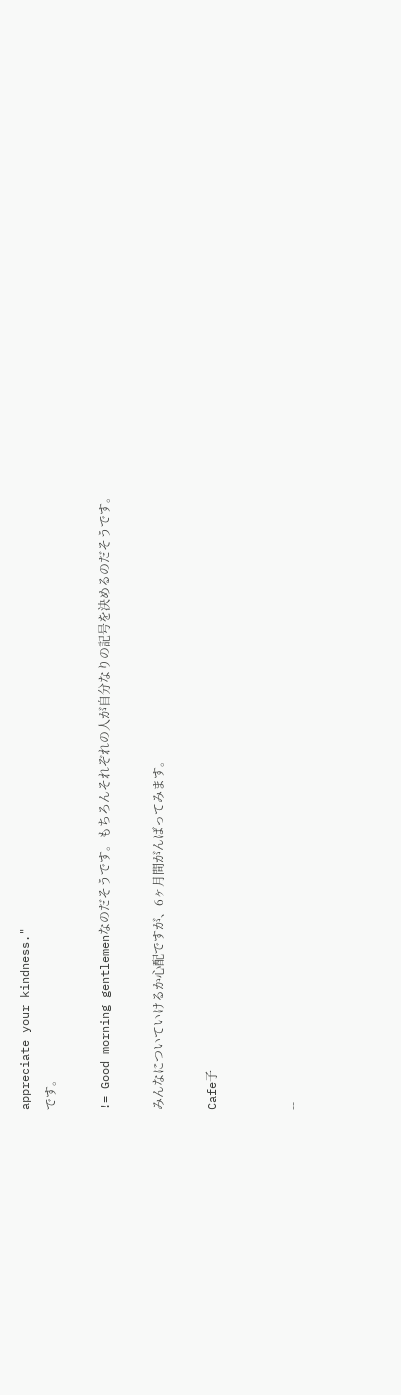appreciate your kindness."
です。

!= Good morning gentlemenなのだそうです。もちろんそれぞれの人が自分なりの記号を決めるのだそうです。

みんなについていけるか心配ですが、6ヶ月間がんばってみます。

Cafe子


--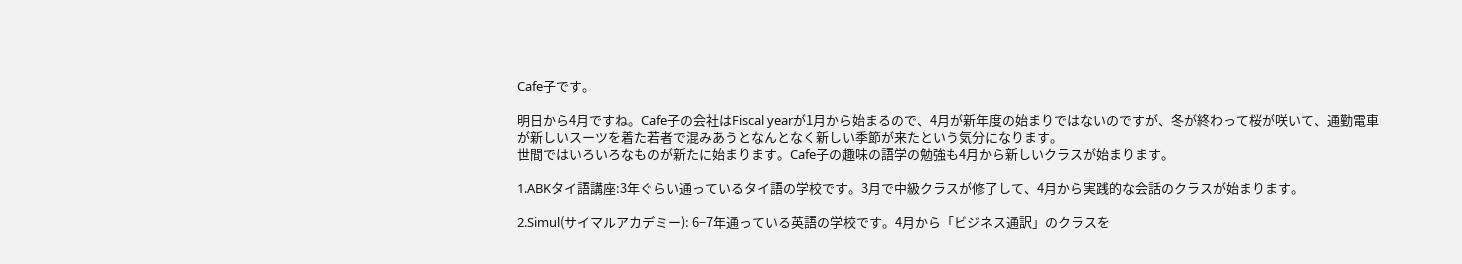Cafe子です。

明日から4月ですね。Cafe子の会社はFiscal yearが1月から始まるので、4月が新年度の始まりではないのですが、冬が終わって桜が咲いて、通勤電車が新しいスーツを着た若者で混みあうとなんとなく新しい季節が来たという気分になります。
世間ではいろいろなものが新たに始まります。Cafe子の趣味の語学の勉強も4月から新しいクラスが始まります。

1.ABKタイ語講座:3年ぐらい通っているタイ語の学校です。3月で中級クラスが修了して、4月から実践的な会話のクラスが始まります。

2.Simul(サイマルアカデミー): 6−7年通っている英語の学校です。4月から「ビジネス通訳」のクラスを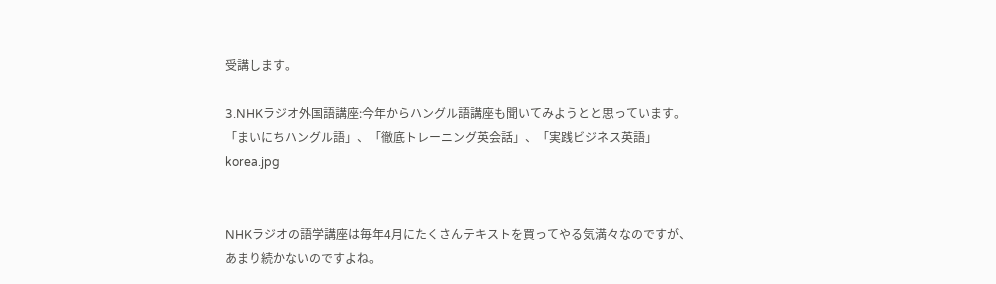受講します。

3.NHKラジオ外国語講座:今年からハングル語講座も聞いてみようとと思っています。「まいにちハングル語」、「徹底トレーニング英会話」、「実践ビジネス英語」
korea.jpg


NHKラジオの語学講座は毎年4月にたくさんテキストを買ってやる気満々なのですが、あまり続かないのですよね。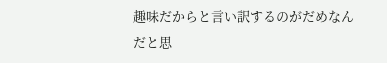趣味だからと言い訳するのがだめなんだと思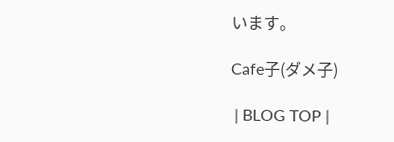います。

Cafe子(ダメ子)

 | BLOG TOP |